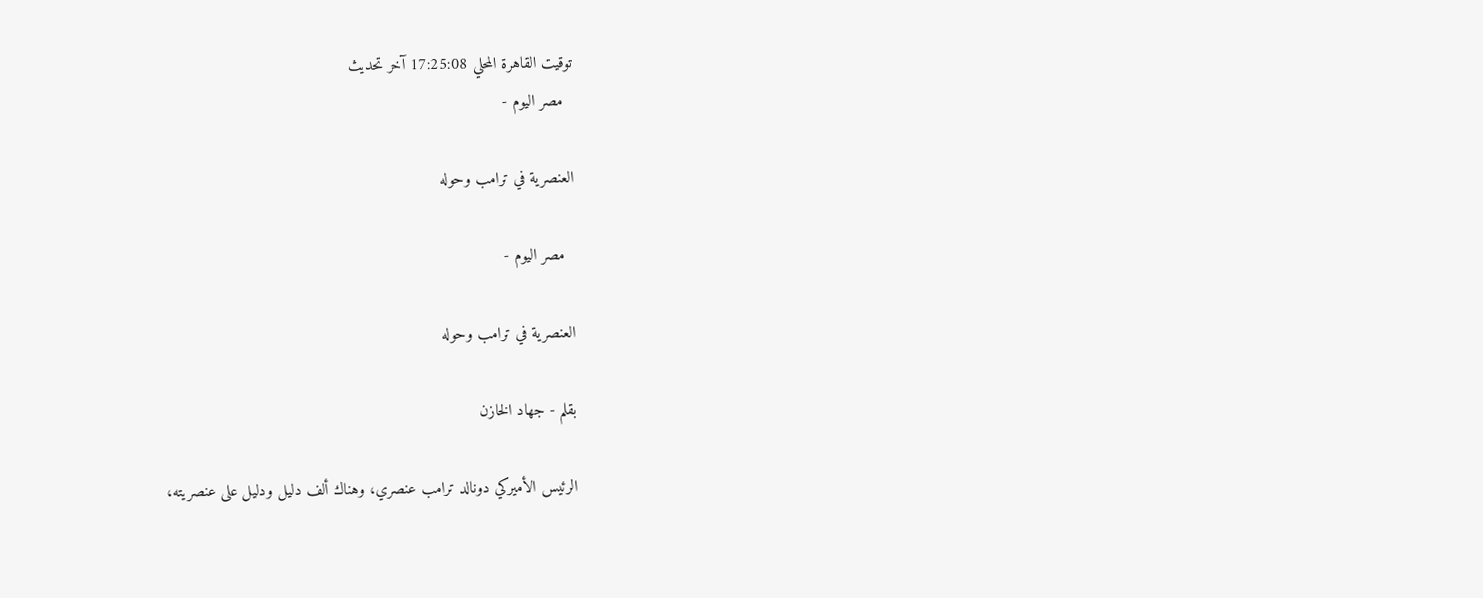توقيت القاهرة المحلي 17:25:08 آخر تحديث
  مصر اليوم -

العنصرية في ترامب وحوله

  مصر اليوم -

العنصرية في ترامب وحوله

بقلم - جهاد الخازن

الرئيس الأميركي دونالد ترامب عنصري، وهناك ألف دليل ودليل على عنصريته،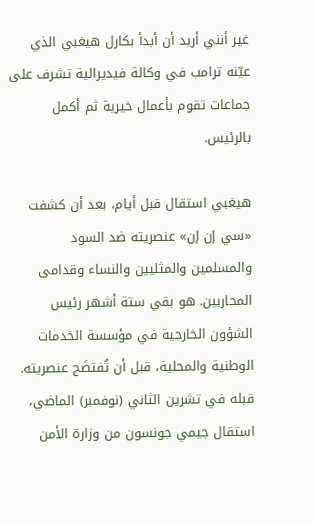غير أنني أريد أن أبدأ بكارل هيغبي الذي عيّنه ترامب في وكالة فيديرالية تشرف على جماعات تقوم بأعمال خيرية ثم أكمل بالرئيس.

هيغبي استقال قبل أيام، بعد أن كشفت «سي إن إن» عنصريته ضد السود والمسلمين والمثليين والنساء وقدامى المحاربين. هو بقي ستة أشهر رئيس الشؤون الخارجية في مؤسسة الخدمات الوطنية والمحلية، قبل أن تُفتضَح عنصريته. قبله في تشرين الثاني (نوفمبر) الماضي، استقال جيمي جونسون من وزارة الأمن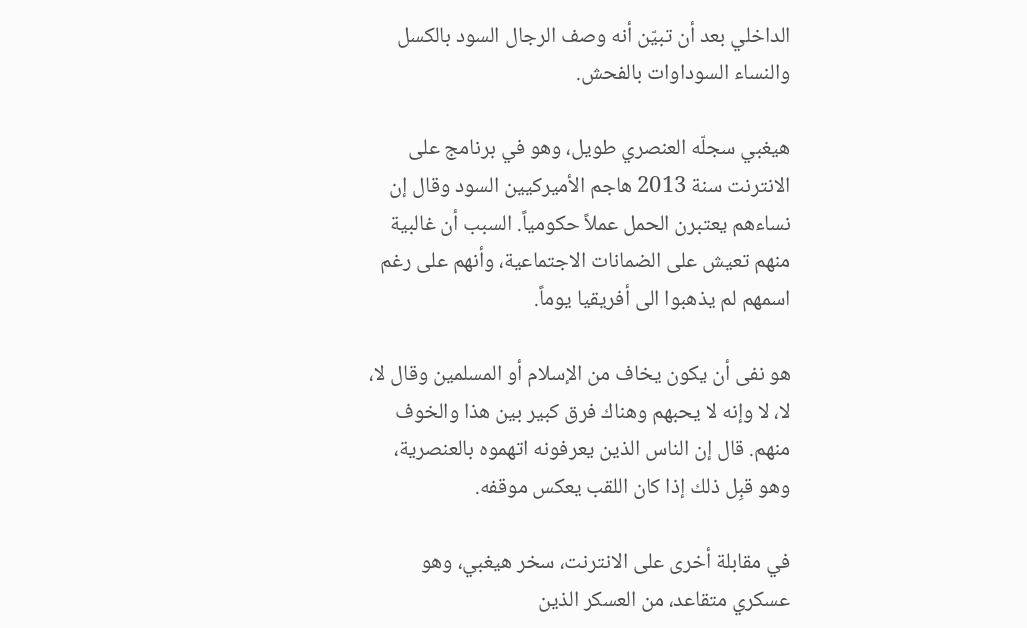الداخلي بعد أن تبيّن أنه وصف الرجال السود بالكسل والنساء السوداوات بالفحش.

هيغبي سجلّه العنصري طويل، وهو في برنامج على الانترنت سنة 2013 هاجم الأميركيين السود وقال إن نساءهم يعتبرن الحمل عملاً حكومياً. السبب أن غالبية منهم تعيش على الضمانات الاجتماعية، وأنهم على رغم اسمهم لم يذهبوا الى أفريقيا يوماً.

هو نفى أن يكون يخاف من الإسلام أو المسلمين وقال لا، لا، لا وإنه لا يحبهم وهناك فرق كبير بين هذا والخوف منهم. قال إن الناس الذين يعرفونه اتهموه بالعنصرية، وهو قبِل ذلك إذا كان اللقب يعكس موقفه.

في مقابلة أخرى على الانترنت، سخر هيغبي، وهو عسكري متقاعد، من العسكر الذين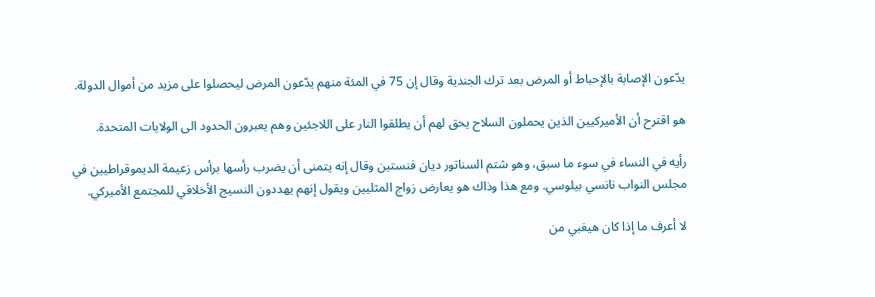يدّعون الإصابة بالإحباط أو المرض بعد ترك الجندية وقال إن 75 في المئة منهم يدّعون المرض ليحصلوا على مزيد من أموال الدولة.

هو اقترح أن الأميركيين الذين يحملون السلاح يحق لهم أن يطلقوا النار على اللاجئين وهم يعبرون الحدود الى الولايات المتحدة.

رأيه في النساء في سوء ما سبق، وهو شتم السناتور ديان فنستين وقال إنه يتمنى أن يضرب رأسها برأس زعيمة الديموقراطيين في مجلس النواب نانسي بيلوسي. ومع هذا وذاك هو يعارض زواج المثليين ويقول إنهم يهددون النسيج الأخلاقي للمجتمع الأميركي.

لا أعرف ما إذا كان هيغبي من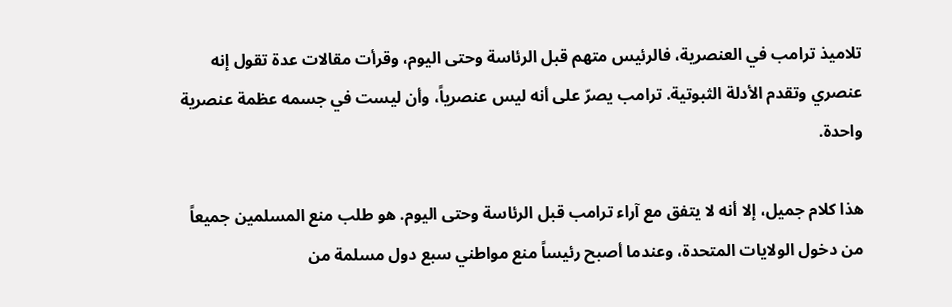تلاميذ ترامب في العنصرية، فالرئيس متهم قبل الرئاسة وحتى اليوم، وقرأت مقالات عدة تقول إنه عنصري وتقدم الأدلة الثبوتية. ترامب يصرّ على أنه ليس عنصرياً، وأن ليست في جسمه عظمة عنصرية واحدة.

هذا كلام جميل، إلا أنه لا يتفق مع آراء ترامب قبل الرئاسة وحتى اليوم. هو طلب منع المسلمين جميعاً من دخول الولايات المتحدة، وعندما أصبح رئيساً منع مواطني سبع دول مسلمة من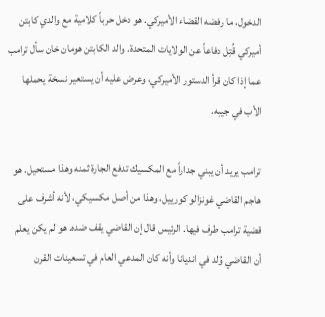الدخول، ما رفضه القضاء الأميركي. هو دخل حرباً كلامية مع والدي كابتن أميركي قُتِل دفاعاً عن الولايات المتحدة. والد الكابتن هومان خان سأل ترامب عما إذا كان قرأ الدستور الأميركي، وعرض عليه أن يستعير نسخة يحملها الأب في جيبه.

ترامب يريد أن يبني جداراً مع المكسيك تدفع الجارة ثمنه وهذا مستحيل. هو هاجم القاضي غونزالو كورييل، وهذا من أصل مكسيكي، لأنه أشرف على قضية ترامب طرف فيها. الرئيس قال إن القاضي يقف ضده. هو لم يكن يعلم أن القاضي وُلد في انديانا وأنه كان المدعي العام في تسعينات القرن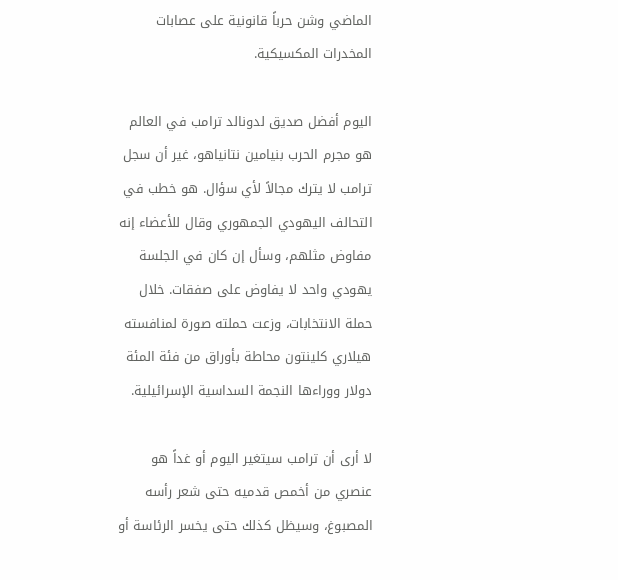الماضي وشن حرباً قانونية على عصابات المخدرات المكسيكية.

اليوم أفضل صديق لدونالد ترامب في العالم هو مجرم الحرب بنيامين نتانياهو، غير أن سجل ترامب لا يترك مجالاً لأي سؤال. هو خطب في التحالف اليهودي الجمهوري وقال للأعضاء إنه مفاوض مثلهم، وسأل إن كان في الجلسة يهودي واحد لا يفاوض على صفقات. خلال حملة الانتخابات، وزعت حملته صورة لمنافسته هيلاري كلينتون محاطة بأوراق من فئة المئة دولار ووراءها النجمة السداسية الإسرائيلية.

لا أرى أن ترامب سيتغير اليوم أو غداً هو عنصري من أخمص قدميه حتى شعر رأسه المصبوغ، وسيظل كذلك حتى يخسر الرئاسة أو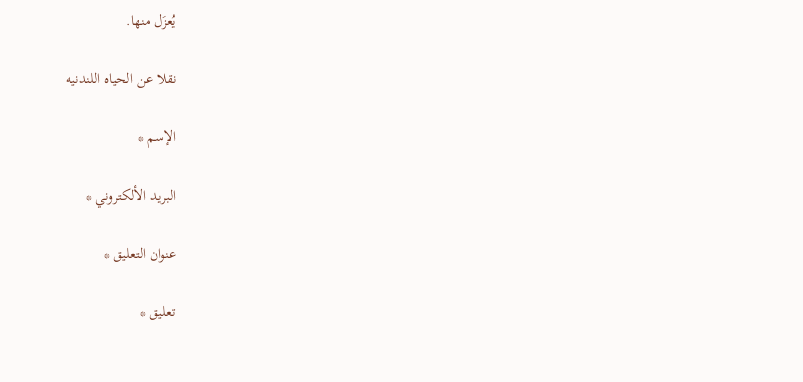يُعزَل منها.

نقلا عن الحياه اللندنيه

الإسم *

البريد الألكتروني *

عنوان التعليق *

تعليق *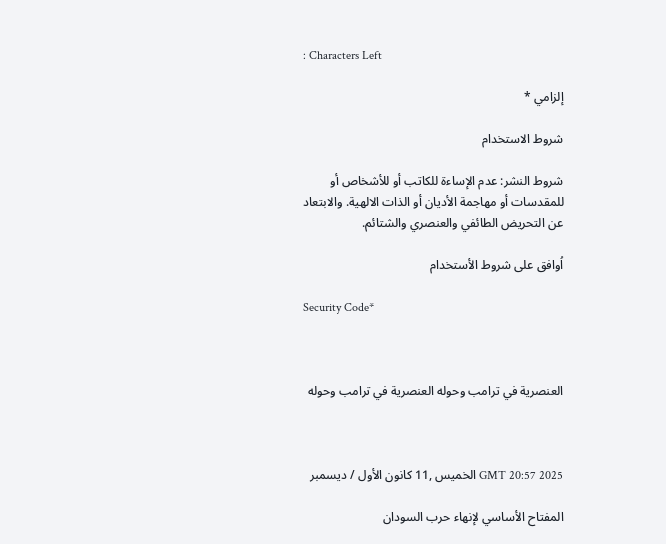: Characters Left

إلزامي *

شروط الاستخدام

شروط النشر: عدم الإساءة للكاتب أو للأشخاص أو للمقدسات أو مهاجمة الأديان أو الذات الالهية. والابتعاد عن التحريض الطائفي والعنصري والشتائم.

اُوافق على شروط الأستخدام

Security Code*



العنصرية في ترامب وحوله العنصرية في ترامب وحوله



GMT 20:57 2025 الخميس ,11 كانون الأول / ديسمبر

المفتاح الأساسي لإنهاء حرب السودان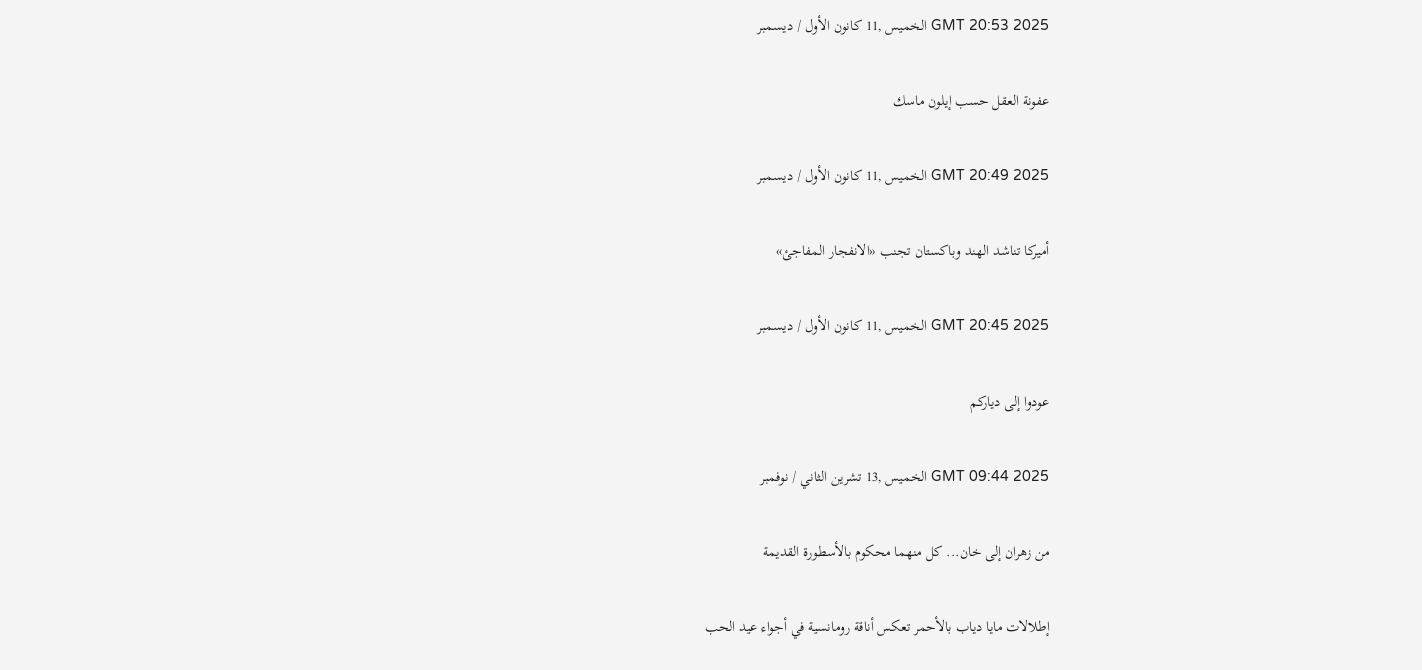GMT 20:53 2025 الخميس ,11 كانون الأول / ديسمبر

عفونة العقل حسب إيلون ماسك

GMT 20:49 2025 الخميس ,11 كانون الأول / ديسمبر

أميركا تناشد الهند وباكستان تجنب «الانفجار المفاجئ»

GMT 20:45 2025 الخميس ,11 كانون الأول / ديسمبر

عودوا إلى دياركم

GMT 09:44 2025 الخميس ,13 تشرين الثاني / نوفمبر

من زهران إلى خان... كل منهما محكوم بالأسطورة القديمة

إطلالات مايا دياب بالأحمر تعكس أناقة رومانسية في أجواء عيد الحب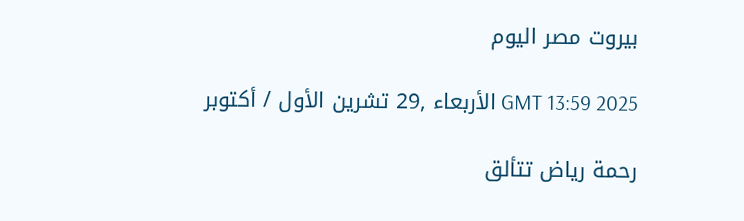بيروت مصر اليوم

GMT 13:59 2025 الأربعاء ,29 تشرين الأول / أكتوبر

رحمة رياض تتألق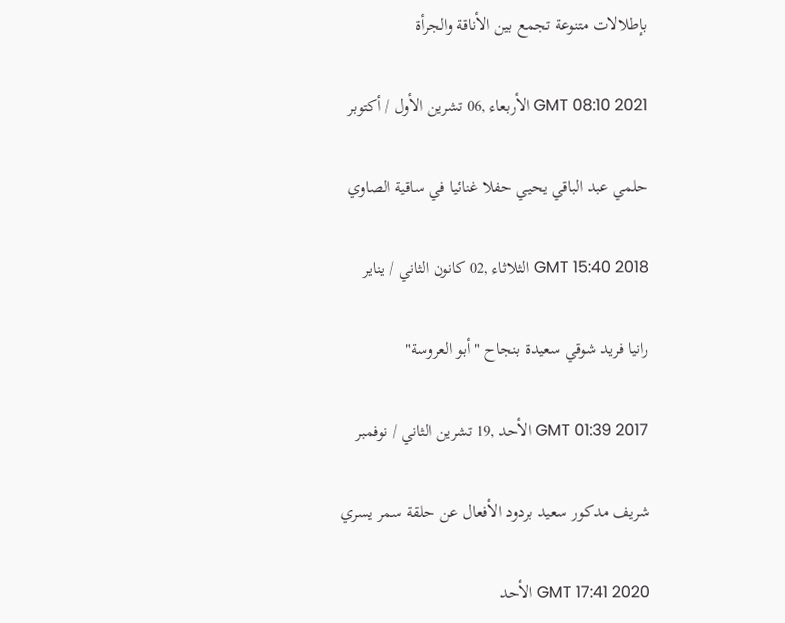بإطلالات متنوعة تجمع بين الأناقة والجرأة

GMT 08:10 2021 الأربعاء ,06 تشرين الأول / أكتوبر

حلمي عبد الباقي يحيي حفلا غنائيا في ساقية الصاوي

GMT 15:40 2018 الثلاثاء ,02 كانون الثاني / يناير

رانيا فريد شوقي سعيدة بنجاح "أبو العروسة"

GMT 01:39 2017 الأحد ,19 تشرين الثاني / نوفمبر

شريف مدكور سعيد بردود الأفعال عن حلقة سمر يسري

GMT 17:41 2020 الأحد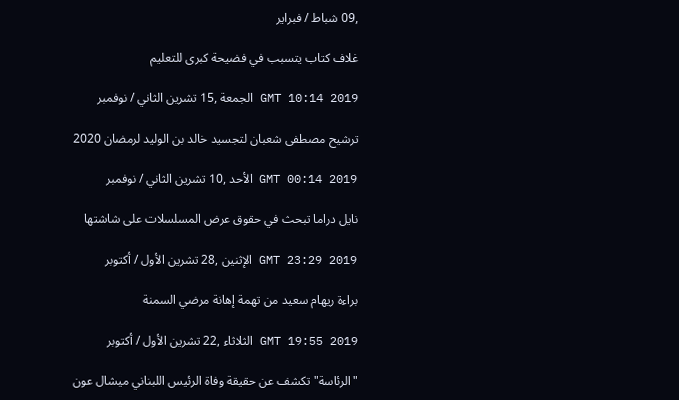,09 شباط / فبراير

غلاف كتاب يتسبب في فضيحة كبرى للتعليم

GMT 10:14 2019 الجمعة ,15 تشرين الثاني / نوفمبر

ترشيح مصطفى شعبان لتجسيد خالد بن الوليد لرمضان 2020

GMT 00:14 2019 الأحد ,10 تشرين الثاني / نوفمبر

نايل دراما تبحث في حقوق عرض المسلسلات على شاشتها

GMT 23:29 2019 الإثنين ,28 تشرين الأول / أكتوبر

براءة ريهام سعيد من تهمة إهانة مرضي السمنة

GMT 19:55 2019 الثلاثاء ,22 تشرين الأول / أكتوبر

"الرئاسة" تكشف عن حقيقة وفاة الرئيس اللبناني ميشال عون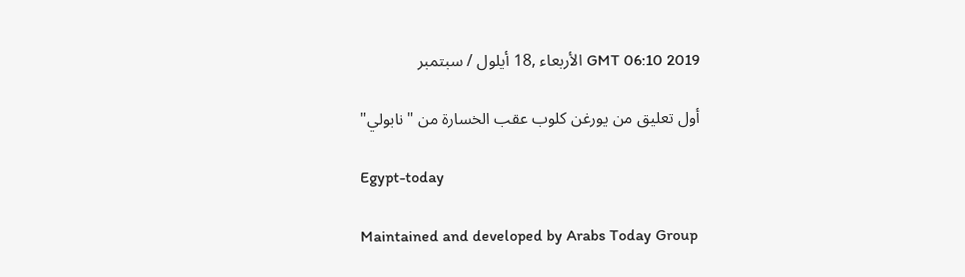GMT 06:10 2019 الأربعاء ,18 أيلول / سبتمبر

أول تعليق من يورغن كلوب عقب الخسارة من "نابولي"

Egypt-today

Maintained and developed by Arabs Today Group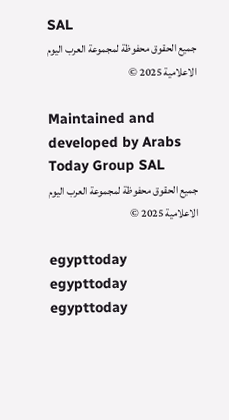SAL
جميع الحقوق محفوظة لمجموعة العرب اليوم الاعلامية 2025 ©

Maintained and developed by Arabs Today Group SAL
جميع الحقوق محفوظة لمجموعة العرب اليوم الاعلامية 2025 ©

egypttoday egypttoday egypttoday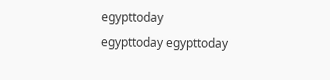egypttoday
egypttoday egypttoday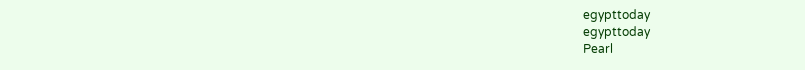egypttoday
egypttoday
Pearl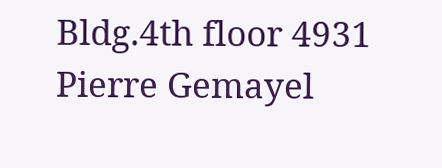Bldg.4th floor 4931 Pierre Gemayel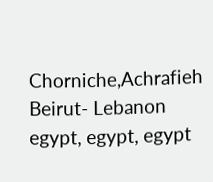Chorniche,Achrafieh Beirut- Lebanon
egypt, egypt, egypt